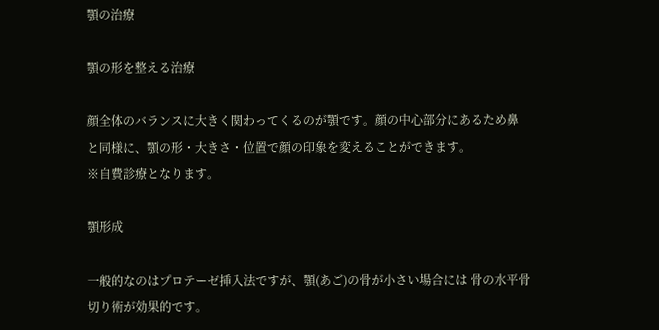顎の治療

顎の形を整える治療

顔全体のバランスに大きく関わってくるのが顎です。顔の中心部分にあるため鼻と同様に、顎の形・大きさ・位置で顔の印象を変えることができます。
※自費診療となります。

顎形成

一般的なのはプロテーゼ挿入法ですが、顎(あご)の骨が小さい場合には 骨の水平骨切り術が効果的です。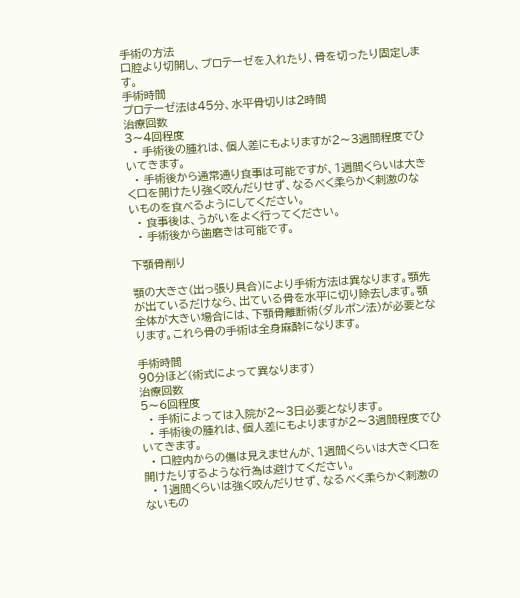手術の方法
口腔より切開し、プロテーゼを入れたり、骨を切ったり固定します。
手術時間
プロテーゼ法は45分、水平骨切りは2時間
治療回数
3〜4回程度
  • 手術後の腫れは、個人差にもよりますが2〜3週間程度でひいてきます。
  • 手術後から通常通り食事は可能ですが、1週間くらいは大きく口を開けたり強く咬んだりせず、なるべく柔らかく刺激のないものを食べるようにしてください。
  • 食事後は、うがいをよく行ってください。
  • 手術後から歯磨きは可能です。

下顎骨削り

顎の大きさ(出っ張り具合)により手術方法は異なります。顎先が出ているだけなら、出ている骨を水平に切り除去します。顎全体が大きい場合には、下顎骨離断術(ダルポン法)が必要となります。これら骨の手術は全身麻酔になります。

手術時間
90分ほど(術式によって異なります)
治療回数
5〜6回程度
  • 手術によっては入院が2〜3日必要となります。
  • 手術後の腫れは、個人差にもよりますが2〜3週間程度でひいてきます。
  • 口腔内からの傷は見えませんが、1週間くらいは大きく口を開けたりするような行為は避けてください。
  • 1週間くらいは強く咬んだりせず、なるべく柔らかく刺激のないもの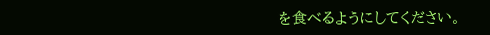を食べるようにしてください。